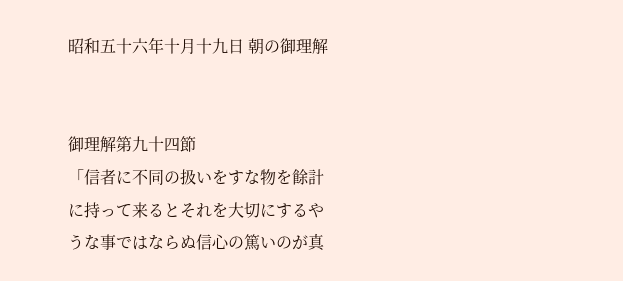昭和五十六年十月十九日 朝の御理解


御理解第九十四節
「信者に不同の扱いをすな物を餘計に持って来るとそれを大切にするやうな事ではならぬ信心の篤いのが真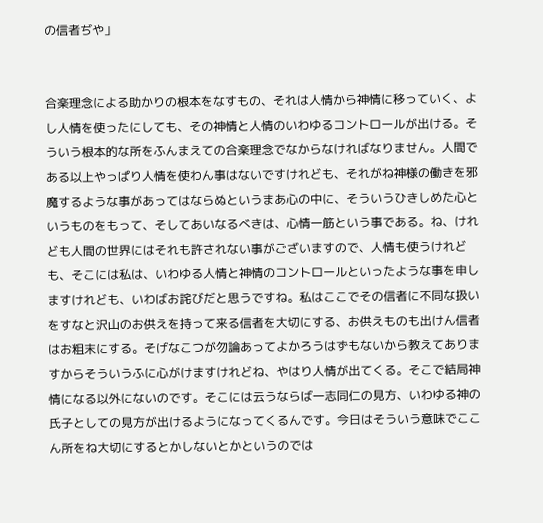の信者ぢや」


合楽理念による助かりの根本をなすもの、それは人情から神情に移っていく、よし人情を使ったにしても、その神情と人情のいわゆるコントロールが出ける。そういう根本的な所をふんまえての合楽理念でなからなければなりません。人間である以上やっぱり人情を使わん事はないですけれども、それがね神様の働きを邪魔するような事があってはならぬというまあ心の中に、そういうひきしめた心というものをもって、そしてあいなるべきは、心情一筋という事である。ね、けれども人間の世界にはそれも許されない事がございますので、人情も使うけれども、そこには私は、いわゆる人情と神情のコントロールといったような事を申しますけれども、いわばお詫びだと思うですね。私はここでその信者に不同な扱いをすなと沢山のお供えを持って来る信者を大切にする、お供えものも出けん信者はお粗末にする。そげなこつが勿論あってよかろうはずもないから教えてありますからそういうふに心がけますけれどね、やはり人情が出てくる。そこで結局神情になる以外にないのです。そこには云うならば一志同仁の見方、いわゆる神の氏子としての見方が出けるようになってくるんです。今日はそういう意味でここん所をね大切にするとかしないとかというのでは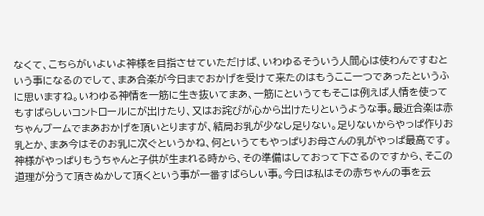なくて、こちらがいよいよ神様を目指させていただけば、いわゆるそういう人間心は使わんですむという事になるのでして、まあ合楽が今日までおかげを受けて来たのはもうここ一つであったというふに思いますね。いわゆる神情を一筋に生き抜いてまあ、一筋にというてもそこは例えば人情を使ってもすばらしいコントロールにが出けたり、又はお詫びが心から出けたりというような事。最近合楽は赤ちゃんブームでまあおかげを頂いとりますが、結局お乳が少なし足りない。足りないからやっぱ作りお乳とか、まあ今はそのお乳に次ぐというかね、何というてもやっぱりお母さんの乳がやっぱ最高です。神様がやっぱりもうちゃんと子供が生まれる時から、その準備はしておって下さるのですから、そこの道理が分うて頂きぬかして頂くという事が一番すばらしい事。今日は私はその赤ちゃんの事を云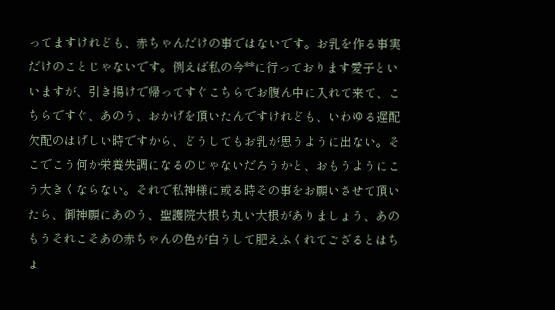ってますけれども、赤ちゃんだけの事ではないです。お乳を作る事実だけのことじゃないです。例えば私の今**に行っております愛子といいますが、引き揚けで帰ってすぐこちらでお腹ん中に入れて来て、こちらですぐ、あのう、おかげを頂いたんですけれども、いわゆる遅配欠配のはげしい時ですから、どうしてもお乳が思うように出ない。そこでこう何か栄養失調になるのじゃないだろうかと、おもうようにこう大きくならない。それで私神様に或る時その事をお願いさせて頂いたら、御神願にあのう、聖護院大根ち丸い大根がありましょう、あのもうそれこそあの赤ちゃんの色が白うして肥えふくれてござるとはちょ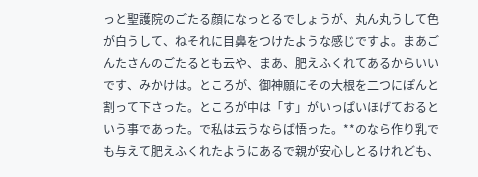っと聖護院のごたる顔になっとるでしょうが、丸ん丸うして色が白うして、ねそれに目鼻をつけたような感じですよ。まあごんたさんのごたるとも云や、まあ、肥えふくれてあるからいいです、みかけは。ところが、御神願にその大根を二つにぽんと割って下さった。ところが中は「す」がいっぱいほげておるという事であった。で私は云うならば悟った。**のなら作り乳でも与えて肥えふくれたようにあるで親が安心しとるけれども、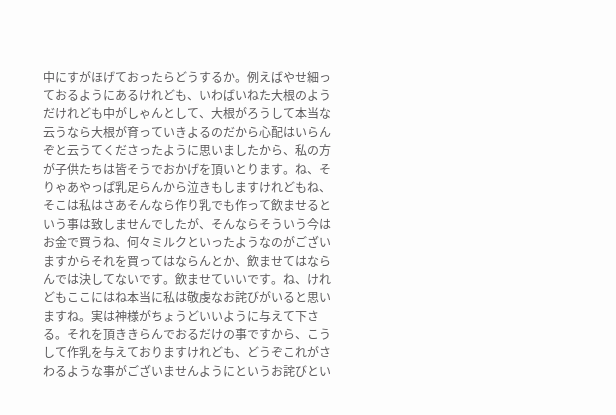中にすがほげておったらどうするか。例えばやせ細っておるようにあるけれども、いわばいねた大根のようだけれども中がしゃんとして、大根がろうして本当な云うなら大根が育っていきよるのだから心配はいらんぞと云うてくださったように思いましたから、私の方が子供たちは皆そうでおかげを頂いとります。ね、そりゃあやっぱ乳足らんから泣きもしますけれどもね、そこは私はさあそんなら作り乳でも作って飲ませるという事は致しませんでしたが、そんならそういう今はお金で買うね、何々ミルクといったようなのがございますからそれを買ってはならんとか、飲ませてはならんでは決してないです。飲ませていいです。ね、けれどもここにはね本当に私は敬虔なお詫びがいると思いますね。実は神様がちょうどいいように与えて下さる。それを頂ききらんでおるだけの事ですから、こうして作乳を与えておりますけれども、どうぞこれがさわるような事がございませんようにというお詫びとい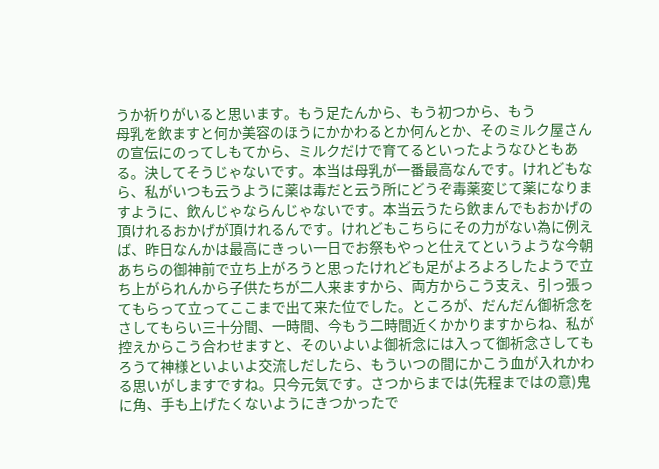うか祈りがいると思います。もう足たんから、もう初つから、もう
母乳を飲ますと何か美容のほうにかかわるとか何んとか、そのミルク屋さんの宣伝にのってしもてから、ミルクだけで育てるといったようなひともある。決してそうじゃないです。本当は母乳が一番最高なんです。けれどもなら、私がいつも云うように薬は毒だと云う所にどうぞ毒薬変じて薬になりますように、飲んじゃならんじゃないです。本当云うたら飲まんでもおかげの頂けれるおかげが頂けれるんです。けれどもこちらにその力がない為に例えば、昨日なんかは最高にきっい一日でお祭もやっと仕えてというような今朝あちらの御神前で立ち上がろうと思ったけれども足がよろよろしたようで立ち上がられんから子供たちが二人来ますから、両方からこう支え、引っ張ってもらって立ってここまで出て来た位でした。ところが、だんだん御祈念をさしてもらい三十分間、一時間、今もう二時間近くかかりますからね、私が控えからこう合わせますと、そのいよいよ御祈念には入って御祈念さしてもろうて神様といよいよ交流しだしたら、もういつの間にかこう血が入れかわる思いがしますですね。只今元気です。さつからまでは(先程まではの意)鬼に角、手も上げたくないようにきつかったで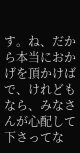す。ね、だから本当におかげを頂かけばで、けれどもなら、みなさんが心配して下さってな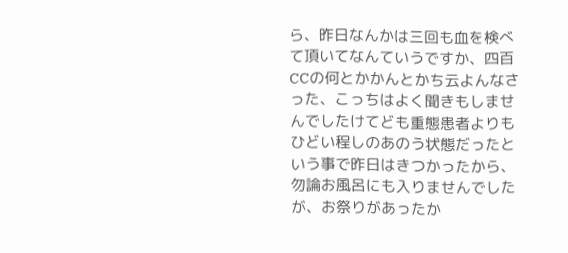ら、昨日なんかは三回も血を検べて頂いてなんていうですか、四百CCの何とかかんとかち云よんなさった、こっちはよく聞きもしませんでしたけてども重態患者よりもひどい程しのあのう状態だったという事で昨日はきつかったから、勿論お風呂にも入りませんでしたが、お祭りがあったか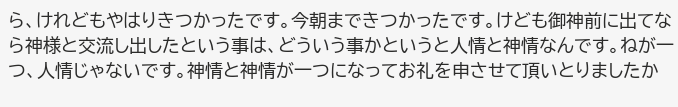ら、けれどもやはりきつかったです。今朝まできつかったです。けども御神前に出てなら神様と交流し出したという事は、どういう事かというと人情と神情なんです。ねが一つ、人情じゃないです。神情と神情が一つになってお礼を申させて頂いとりましたか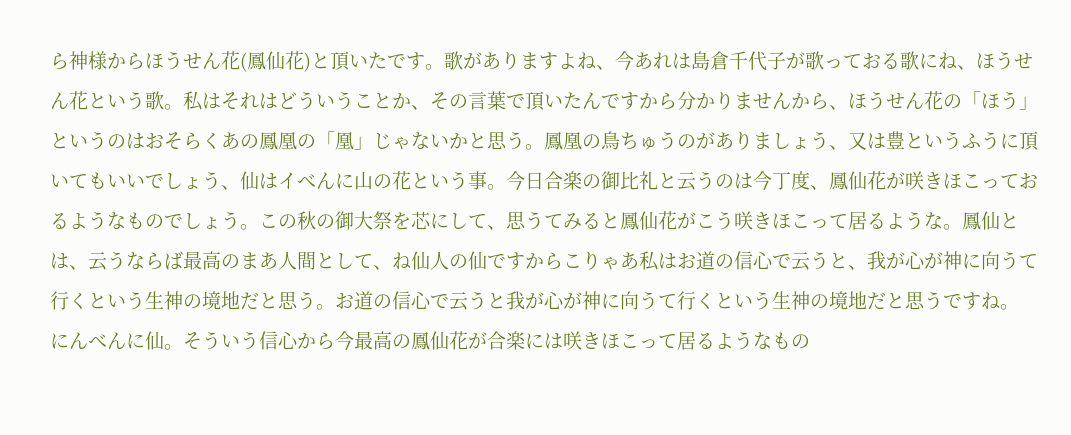ら神様からほうせん花(鳳仙花)と頂いたです。歌がありますよね、今あれは島倉千代子が歌っておる歌にね、ほうせん花という歌。私はそれはどういうことか、その言葉で頂いたんですから分かりませんから、ほうせん花の「ほう」というのはおそらくあの鳳凰の「凰」じゃないかと思う。鳳凰の鳥ちゅうのがありましょう、又は豊というふうに頂いてもいいでしょう、仙はイべんに山の花という事。今日合楽の御比礼と云うのは今丁度、鳳仙花が咲きほこっておるようなものでしょう。この秋の御大祭を芯にして、思うてみると鳳仙花がこう咲きほこって居るような。鳳仙とは、云うならば最高のまあ人間として、ね仙人の仙ですからこりゃあ私はお道の信心で云うと、我が心が神に向うて行くという生神の境地だと思う。お道の信心で云うと我が心が神に向うて行くという生神の境地だと思うですね。
にんべんに仙。そういう信心から今最高の鳳仙花が合楽には咲きほこって居るようなもの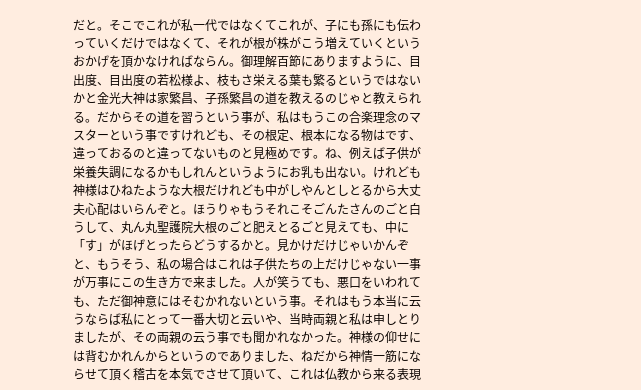だと。そこでこれが私一代ではなくてこれが、子にも孫にも伝わっていくだけではなくて、それが根が株がこう増えていくというおかげを頂かなければならん。御理解百節にありますように、目出度、目出度の若松様よ、枝もさ栄える葉も繁るというではないかと金光大神は家繁昌、子孫繁昌の道を教えるのじゃと教えられる。だからその道を習うという事が、私はもうこの合楽理念のマスターという事ですけれども、その根定、根本になる物はです、違っておるのと違ってないものと見極めです。ね、例えば子供が栄養失調になるかもしれんというようにお乳も出ない。けれども神様はひねたような大根だけれども中がしやんとしとるから大丈夫心配はいらんぞと。ほうりゃもうそれこそごんたさんのごと白うして、丸ん丸聖護院大根のごと肥えとるごと見えても、中に「す」がほげとったらどうするかと。見かけだけじゃいかんぞと、もうそう、私の場合はこれは子供たちの上だけじゃない一事が万事にこの生き方で来ました。人が笑うても、悪口をいわれても、ただ御神意にはそむかれないという事。それはもう本当に云うならば私にとって一番大切と云いや、当時両親と私は申しとりましたが、その両親の云う事でも聞かれなかった。神様の仰せには背むかれんからというのでありました、ねだから神情一筋にならせて頂く稽古を本気でさせて頂いて、これは仏教から来る表現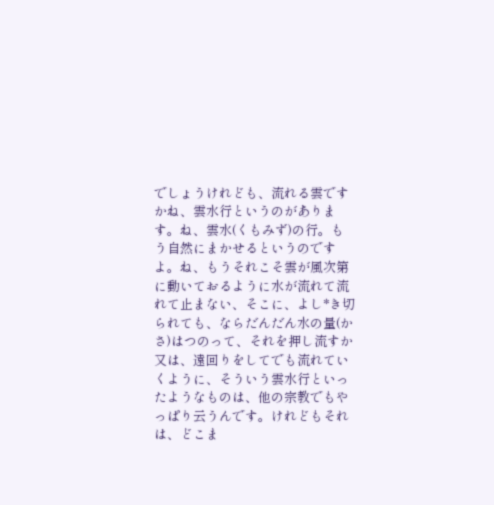でしょうけれども、流れる雲ですかね、雲水行というのがあります。ね、雲水(くもみず)の行。もう自然にまかせるというのですよ。ね、もうそれこそ雲が風次第に動いておるように水が流れて流れて止まない、そこに、よし*き切られても、ならだんだん水の量(かさ)はつのって、それを押し流すか又は、遠回りをしてでも流れていくように、そういう雲水行といったようなものは、他の宗教でもやっぱり云うんです。けれどもそれは、どこま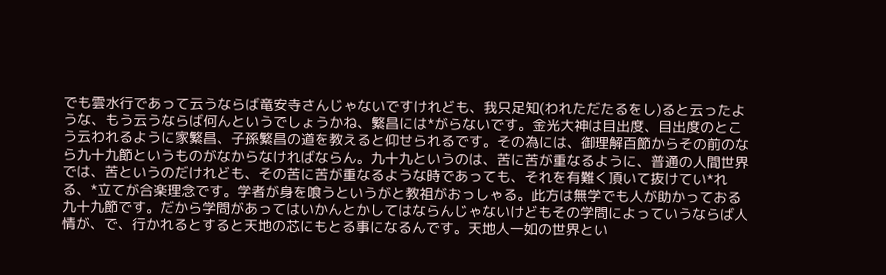でも雲水行であって云うならば竜安寺さんじゃないですけれども、我只足知(われただたるをし)ると云ったような、もう云うならば何んというでしょうかね、繁昌には*がらないです。金光大神は目出度、目出度のとこう云われるように家繁昌、子孫繁昌の道を教えると仰せられるです。その為には、御理解百節からその前のなら九十九節というものがなからなければならん。九十九というのは、苦に苦が重なるように、普通の人間世界では、苦というのだけれども、その苦に苦が重なるような時であっても、それを有難く頂いて抜けてい*れる、*立てが合楽理念です。学者が身を喰うというがと教祖がおっしゃる。此方は無学でも人が助かっておる九十九節です。だから学問があってはいかんとかしてはならんじゃないけどもその学問によっていうならば人情が、で、行かれるとすると天地の芯にもとる事になるんです。天地人一如の世界とい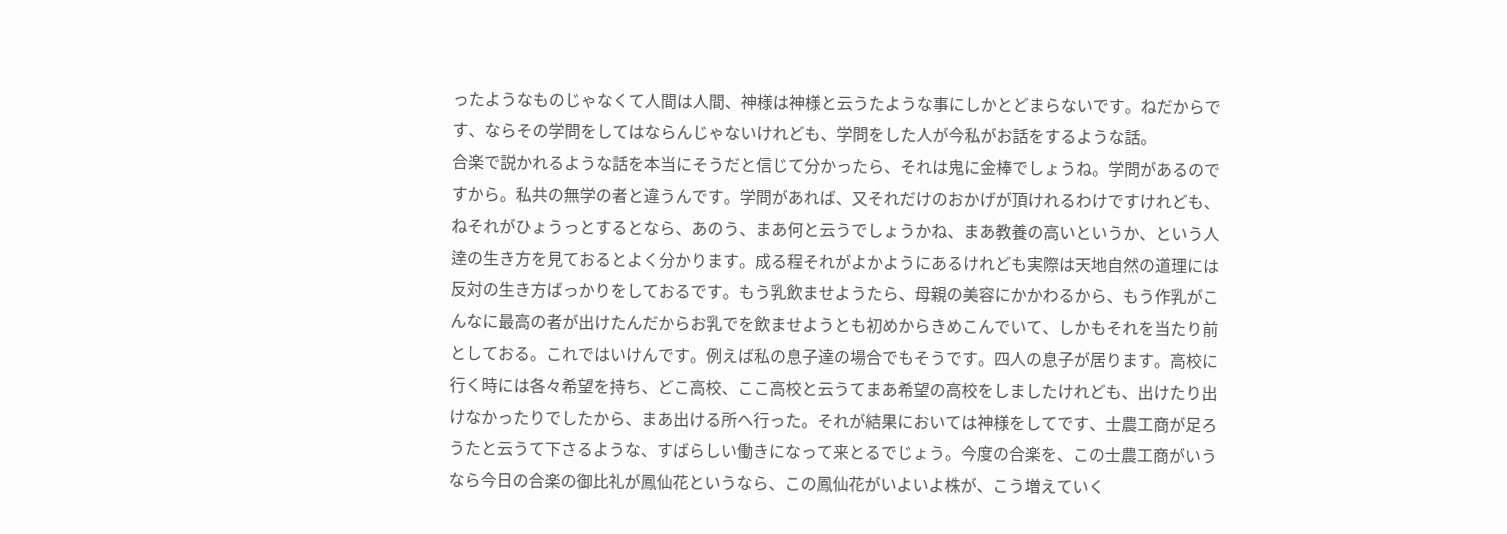ったようなものじゃなくて人間は人間、神様は神様と云うたような事にしかとどまらないです。ねだからです、ならその学問をしてはならんじゃないけれども、学問をした人が今私がお話をするような話。
合楽で説かれるような話を本当にそうだと信じて分かったら、それは鬼に金棒でしょうね。学問があるのですから。私共の無学の者と違うんです。学問があれば、又それだけのおかげが頂けれるわけですけれども、ねそれがひょうっとするとなら、あのう、まあ何と云うでしょうかね、まあ教養の高いというか、という人逹の生き方を見ておるとよく分かります。成る程それがよかようにあるけれども実際は天地自然の道理には反対の生き方ばっかりをしておるです。もう乳飲ませようたら、母親の美容にかかわるから、もう作乳がこんなに最高の者が出けたんだからお乳でを飲ませようとも初めからきめこんでいて、しかもそれを当たり前としておる。これではいけんです。例えば私の息子達の場合でもそうです。四人の息子が居ります。高校に行く時には各々希望を持ち、どこ高校、ここ高校と云うてまあ希望の高校をしましたけれども、出けたり出けなかったりでしたから、まあ出ける所へ行った。それが結果においては神様をしてです、士農工商が足ろうたと云うて下さるような、すばらしい働きになって来とるでじょう。今度の合楽を、この士農工商がいうなら今日の合楽の御比礼が鳳仙花というなら、この鳳仙花がいよいよ株が、こう増えていく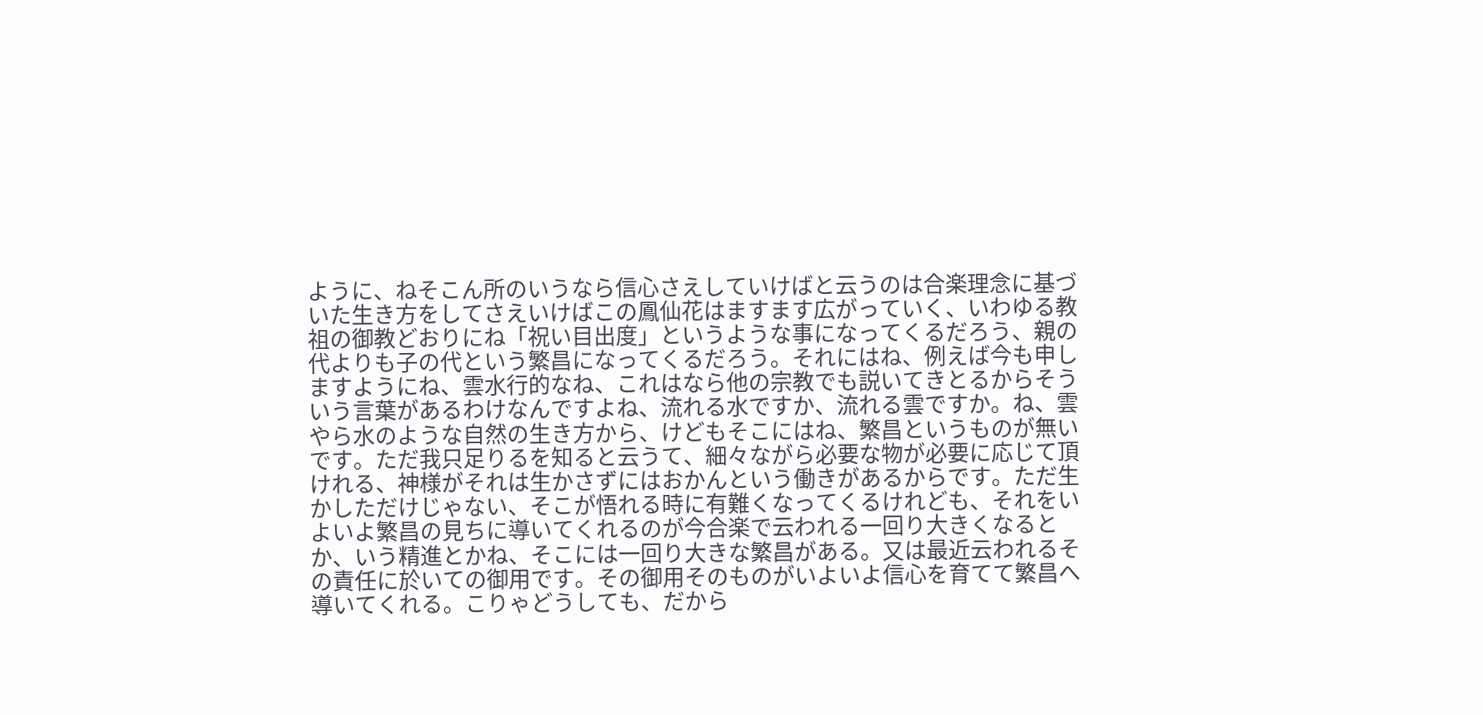ように、ねそこん所のいうなら信心さえしていけばと云うのは合楽理念に基づいた生き方をしてさえいけばこの鳳仙花はますます広がっていく、いわゆる教祖の御教どおりにね「祝い目出度」というような事になってくるだろう、親の代よりも子の代という繁昌になってくるだろう。それにはね、例えば今も申しますようにね、雲水行的なね、これはなら他の宗教でも説いてきとるからそういう言葉があるわけなんですよね、流れる水ですか、流れる雲ですか。ね、雲やら水のような自然の生き方から、けどもそこにはね、繁昌というものが無いです。ただ我只足りるを知ると云うて、細々ながら必要な物が必要に応じて頂けれる、神様がそれは生かさずにはおかんという働きがあるからです。ただ生かしただけじゃない、そこが悟れる時に有難くなってくるけれども、それをいよいよ繁昌の見ちに導いてくれるのが今合楽で云われる一回り大きくなるとか、いう精進とかね、そこには一回り大きな繁昌がある。又は最近云われるその責任に於いての御用です。その御用そのものがいよいよ信心を育てて繁昌へ導いてくれる。こりゃどうしても、だから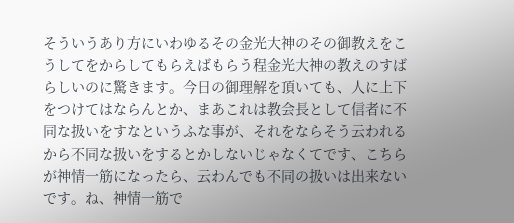そういうあり方にいわゆるその金光大神のその御教えをこうしてをからしてもらえばもらう程金光大神の教えのすばらしいのに驚きます。今日の御理解を頂いても、人に上下をつけてはならんとか、まあこれは教会長として信者に不同な扱いをすなというふな事が、それをならそう云われるから不同な扱いをするとかしないじゃなくてです、こちらが神情一筋になったら、云わんでも不同の扱いは出来ないです。ね、神情一筋で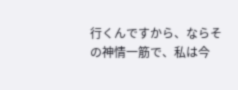行くんですから、ならその神情一筋で、私は今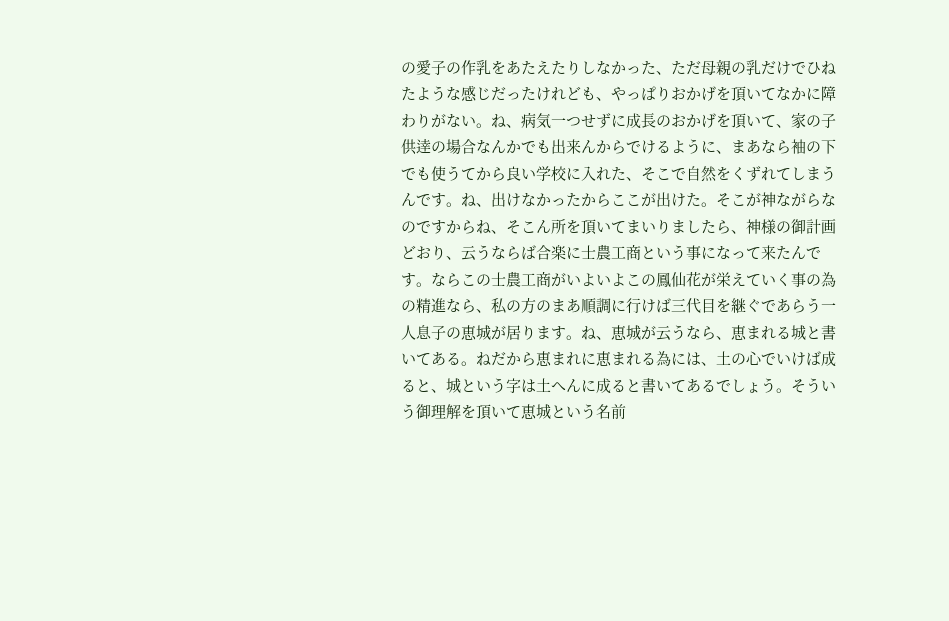の愛子の作乳をあたえたりしなかった、ただ母親の乳だけでひねたような感じだったけれども、やっぱりおかげを頂いてなかに障わりがない。ね、病気一つせずに成長のおかげを頂いて、家の子供逹の場合なんかでも出来んからでけるように、まあなら袖の下でも使うてから良い学校に入れた、そこで自然をくずれてしまうんです。ね、出けなかったからここが出けた。そこが神ながらなのですからね、そこん所を頂いてまいりましたら、神様の御計画どおり、云うならば合楽に士農工商という事になって来たんです。ならこの士農工商がいよいよこの鳳仙花が栄えていく事の為の精進なら、私の方のまあ順調に行けば三代目を継ぐであらう一人息子の恵城が居ります。ね、恵城が云うなら、恵まれる城と書いてある。ねだから恵まれに恵まれる為には、土の心でいけば成ると、城という字は土へんに成ると書いてあるでしょう。そういう御理解を頂いて恵城という名前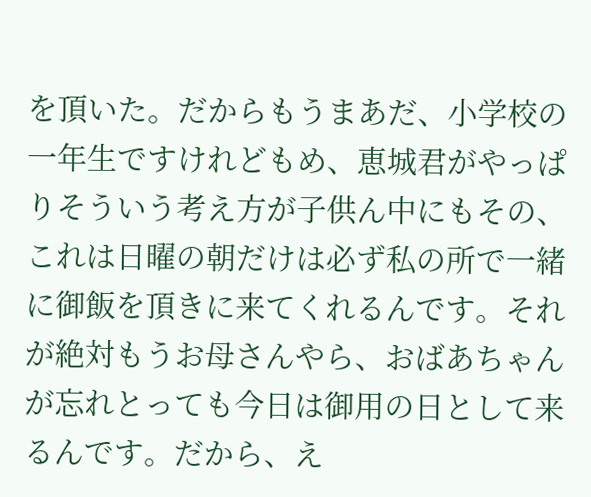を頂いた。だからもうまあだ、小学校の一年生ですけれどもめ、恵城君がやっぱりそういう考え方が子供ん中にもその、これは日曜の朝だけは必ず私の所で一緒に御飯を頂きに来てくれるんです。それが絶対もうお母さんやら、おばあちゃんが忘れとっても今日は御用の日として来るんです。だから、え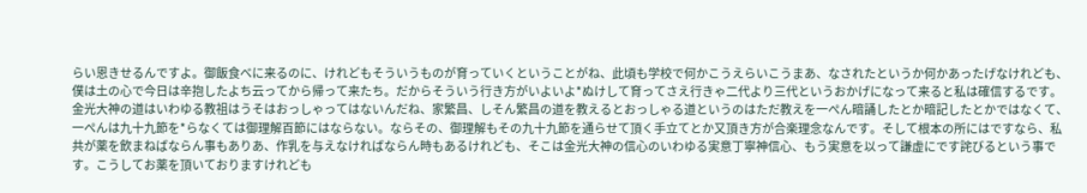らい恩きせるんですよ。御飯食べに来るのに、けれどもそういうものが育っていくということがね、此頃も学校で何かこうえらいこうまあ、なされたというか何かあったげなけれども、僕は土の心で今日は辛抱したよち云ってから帰って来たち。だからそういう行き方がいよいよ*ぬけして育ってさえ行きゃ二代より三代というおかげになって来ると私は確信するです。金光大神の道はいわゆる教祖はうそはおっしゃってはないんだね、家繁昌、しそん繁昌の道を教えるとおっしゃる道というのはただ教えを一ぺん暗誦したとか暗記したとかではなくて、一ぺんは九十九節を*らなくては御理解百節にはならない。ならその、御理解もその九十九節を通らせて頂く手立てとか又頂き方が合楽理念なんです。そして根本の所にはですなら、私共が薬を飲まねばならん事もありあ、作乳を与えなければならん時もあるけれども、そこは金光大神の信心のいわゆる実意丁寧神信心、もう実意を以って謙虚にです詫びるという事です。こうしてお薬を頂いておりますけれども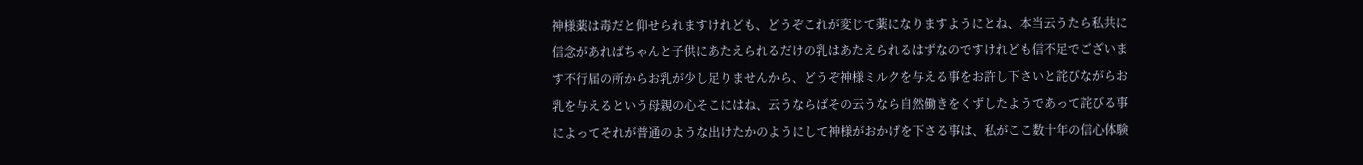神様薬は毒だと仰せられますけれども、どうぞこれが変じて薬になりますようにとね、本当云うたら私共に信念があればちゃんと子供にあたえられるだけの乳はあたえられるはずなのですけれども信不足でございます不行届の所からお乳が少し足りませんから、どうぞ神様ミルクを与える事をお許し下さいと詫びながらお乳を与えるという母親の心そこにはね、云うならばその云うなら自然働きをくずしたようであって詫びる事によってそれが普通のような出けたかのようにして神様がおかげを下さる事は、私がここ数十年の信心体験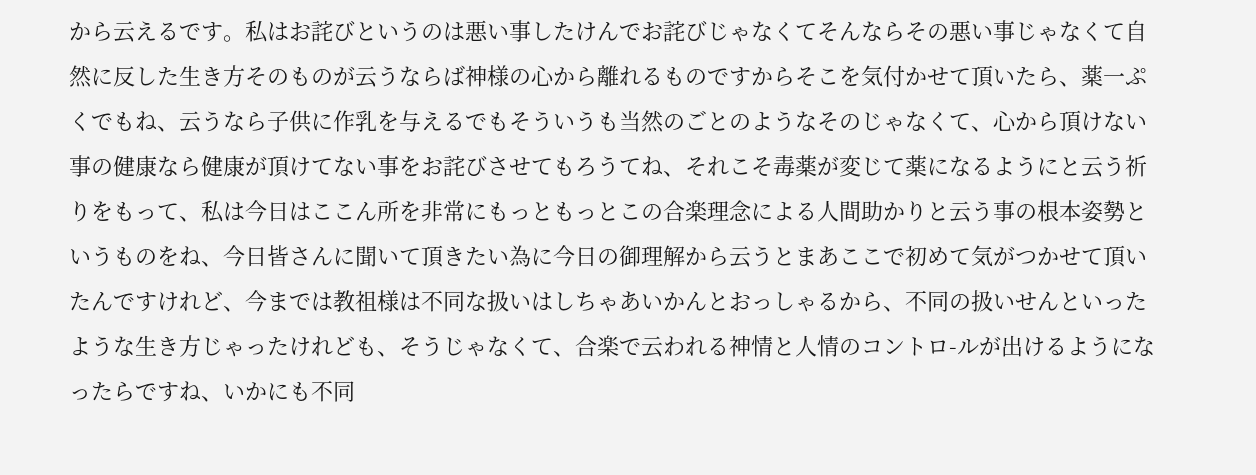から云えるです。私はお詫びというのは悪い事したけんでお詫びじゃなくてそんならその悪い事じゃなくて自然に反した生き方そのものが云うならば神様の心から離れるものですからそこを気付かせて頂いたら、薬一ぷくでもね、云うなら子供に作乳を与えるでもそういうも当然のごとのようなそのじゃなくて、心から頂けない事の健康なら健康が頂けてない事をお詫びさせてもろうてね、それこそ毒薬が変じて薬になるようにと云う祈りをもって、私は今日はここん所を非常にもっともっとこの合楽理念による人間助かりと云う事の根本姿勢というものをね、今日皆さんに聞いて頂きたい為に今日の御理解から云うとまあここで初めて気がつかせて頂いたんですけれど、今までは教祖様は不同な扱いはしちゃあいかんとおっしゃるから、不同の扱いせんといったような生き方じゃったけれども、そうじゃなくて、合楽で云われる神情と人情のコントロ-ルが出けるようになったらですね、いかにも不同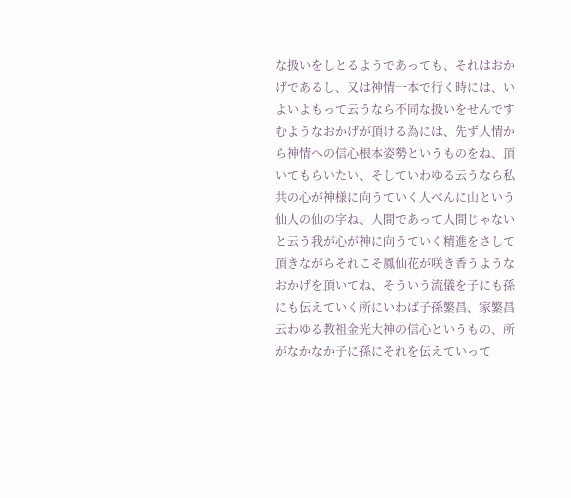な扱いをしとるようであっても、それはおかげであるし、又は神情一本で行く時には、いよいよもって云うなら不同な扱いをせんですむようなおかげが頂ける為には、先ず人情から神情への信心根本姿勢というものをね、頂いてもらいたい、そしていわゆる云うなら私共の心が神様に向うていく人べんに山という仙人の仙の字ね、人間であって人間じゃないと云う我が心が神に向うていく精進をさして頂きながらそれこそ鳳仙花が咲き香うようなおかげを頂いてね、そういう流儀を子にも孫にも伝えていく所にいわば子孫繁昌、家繁昌云わゆる教祖金光大神の信心というもの、所がなかなか子に孫にそれを伝えていって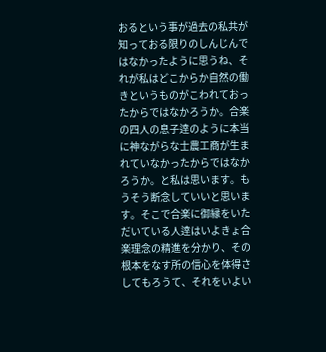おるという事が過去の私共が知っておる限りのしんじんではなかったように思うね、それが私はどこからか自然の働きというものがこわれておったからではなかろうか。合楽の四人の息子逹のように本当に神ながらな士農工商が生まれていなかったからではなかろうか。と私は思います。もうそう断念していいと思います。そこで合楽に御縁をいただいている人逹はいよきょ合楽理念の精進を分かり、その根本をなす所の信心を体得さしてもろうて、それをいよい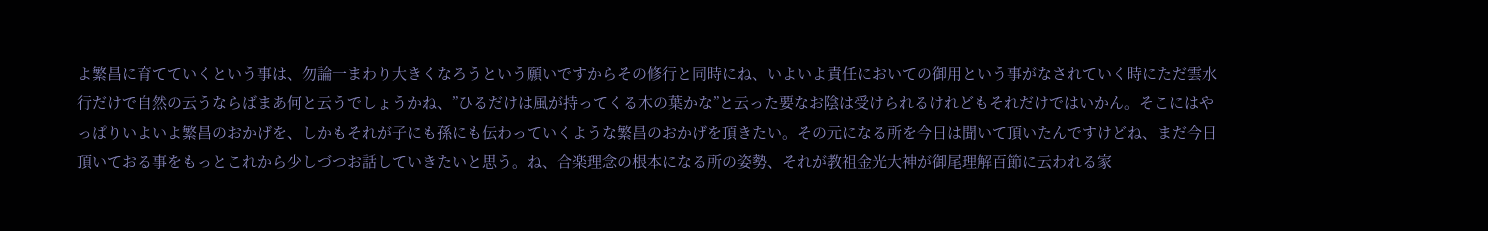よ繁昌に育てていくという事は、勿論一まわり大きくなろうという願いですからその修行と同時にね、いよいよ責任においての御用という事がなされていく時にただ雲水行だけで自然の云うならばまあ何と云うでしょうかね、”ひるだけは風が持ってくる木の葉かな”と云った要なお陰は受けられるけれどもそれだけではいかん。そこにはやっぱりいよいよ繁昌のおかげを、しかもそれが子にも孫にも伝わっていくような繁昌のおかげを頂きたい。その元になる所を今日は聞いて頂いたんですけどね、まだ今日頂いておる事をもっとこれから少しづつお話していきたいと思う。ね、合楽理念の根本になる所の姿勢、それが教祖金光大神が御尾理解百節に云われる家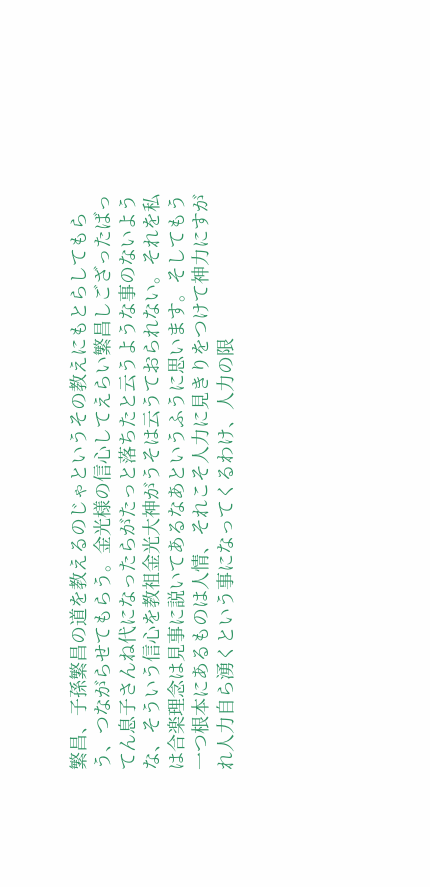繁昌、子孫繁昌の道を教えるのじゃというその教えにもとらしてもらう、つながらせてもらう。金光様の信心してえらい繁昌しござったばってん息子さんね代になったらがたっと落ちたと云うような事のないような、そういう信心を教祖金光大神がうそは云うておられない。それを私は合楽理念は見事に説いてあるなあというふうに思います。そしてもう一つ根本にあるものは人情、それこそ人力に見きりをつけて神力にすがれ人力自ら湧くという事になってくるわけ、人力の限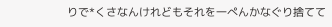りで*くさなんけれどもそれを一ぺんかなぐり捨てて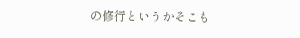の修行というかそこも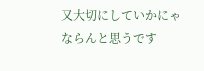又大切にしていかにゃならんと思うです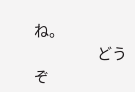ね。
                     どうぞ